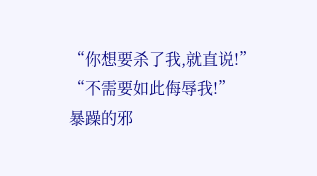“你想要杀了我,就直说!”
“不需要如此侮辱我!”
暴躁的邪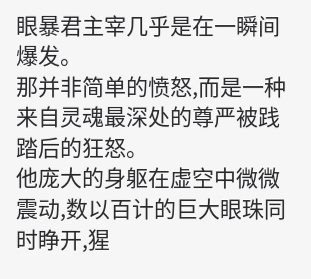眼暴君主宰几乎是在一瞬间爆发。
那并非简单的愤怒,而是一种来自灵魂最深处的尊严被践踏后的狂怒。
他庞大的身躯在虚空中微微震动,数以百计的巨大眼珠同时睁开,猩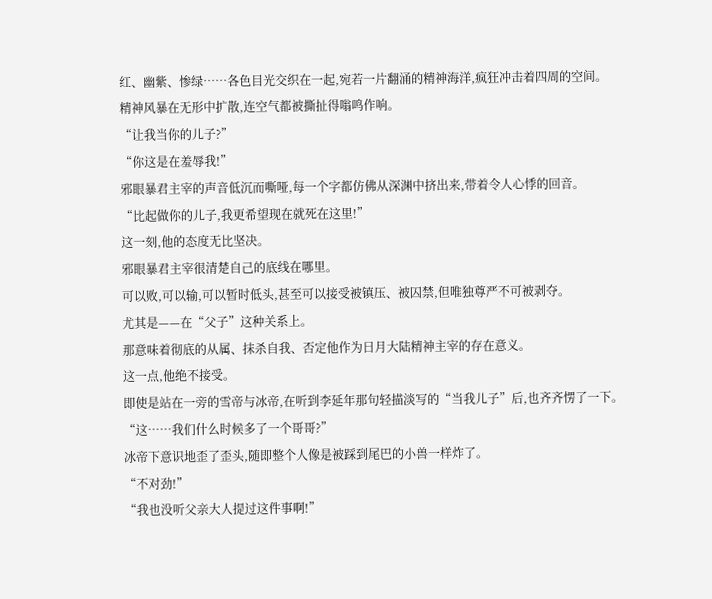红、幽紫、惨绿……各色目光交织在一起,宛若一片翻涌的精神海洋,疯狂冲击着四周的空间。
精神风暴在无形中扩散,连空气都被撕扯得嗡鸣作响。
“让我当你的儿子?”
“你这是在羞辱我!”
邪眼暴君主宰的声音低沉而嘶哑,每一个字都仿佛从深渊中挤出来,带着令人心悸的回音。
“比起做你的儿子,我更希望现在就死在这里!”
这一刻,他的态度无比坚决。
邪眼暴君主宰很清楚自己的底线在哪里。
可以败,可以输,可以暂时低头,甚至可以接受被镇压、被囚禁,但唯独尊严不可被剥夺。
尤其是——在“父子”这种关系上。
那意味着彻底的从属、抹杀自我、否定他作为日月大陆精神主宰的存在意义。
这一点,他绝不接受。
即使是站在一旁的雪帝与冰帝,在听到李延年那句轻描淡写的“当我儿子”后,也齐齐愣了一下。
“这……我们什么时候多了一个哥哥?”
冰帝下意识地歪了歪头,随即整个人像是被踩到尾巴的小兽一样炸了。
“不对劲!”
“我也没听父亲大人提过这件事啊!”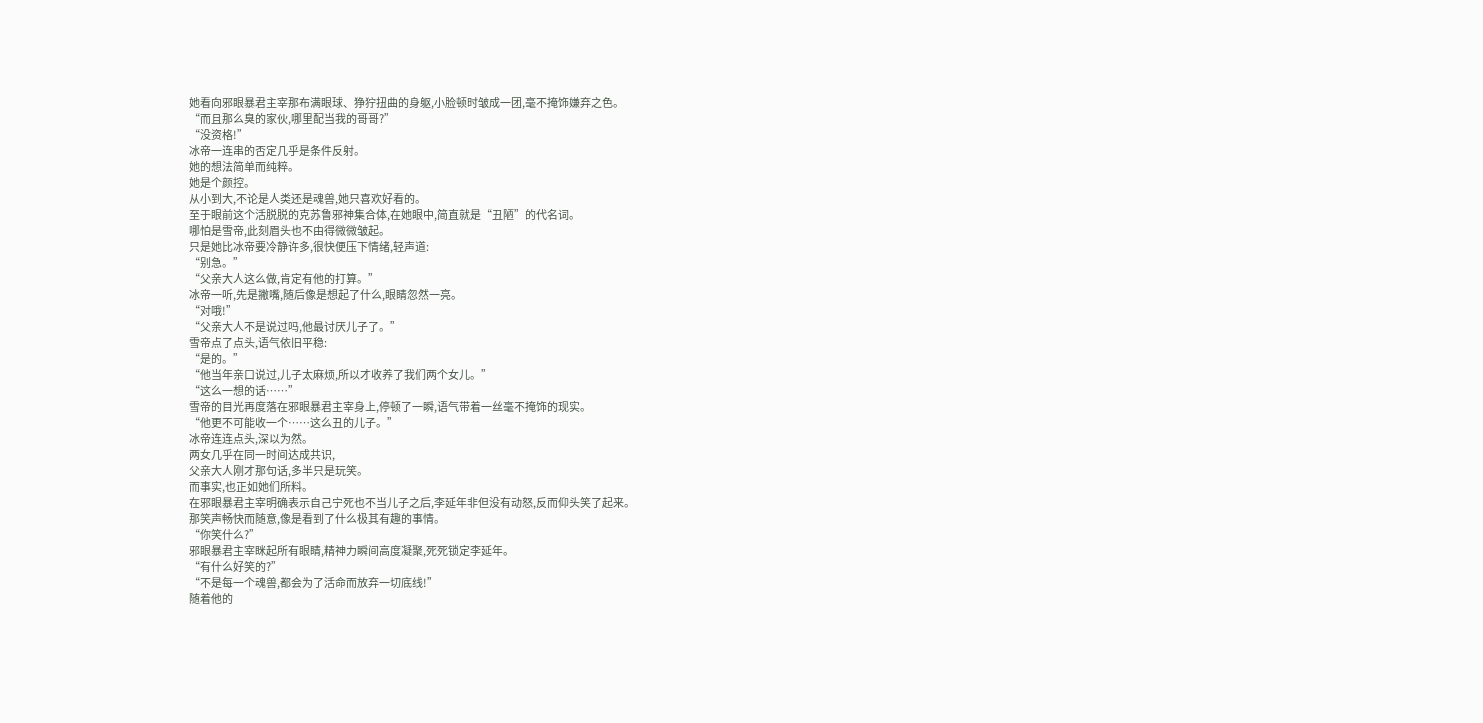她看向邪眼暴君主宰那布满眼球、狰狞扭曲的身躯,小脸顿时皱成一团,毫不掩饰嫌弃之色。
“而且那么臭的家伙,哪里配当我的哥哥?”
“没资格!”
冰帝一连串的否定几乎是条件反射。
她的想法简单而纯粹。
她是个颜控。
从小到大,不论是人类还是魂兽,她只喜欢好看的。
至于眼前这个活脱脱的克苏鲁邪神集合体,在她眼中,简直就是“丑陋”的代名词。
哪怕是雪帝,此刻眉头也不由得微微皱起。
只是她比冰帝要冷静许多,很快便压下情绪,轻声道:
“别急。”
“父亲大人这么做,肯定有他的打算。”
冰帝一听,先是撇嘴,随后像是想起了什么,眼睛忽然一亮。
“对哦!”
“父亲大人不是说过吗,他最讨厌儿子了。”
雪帝点了点头,语气依旧平稳:
“是的。”
“他当年亲口说过,儿子太麻烦,所以才收养了我们两个女儿。”
“这么一想的话……”
雪帝的目光再度落在邪眼暴君主宰身上,停顿了一瞬,语气带着一丝毫不掩饰的现实。
“他更不可能收一个……这么丑的儿子。”
冰帝连连点头,深以为然。
两女几乎在同一时间达成共识,
父亲大人刚才那句话,多半只是玩笑。
而事实,也正如她们所料。
在邪眼暴君主宰明确表示自己宁死也不当儿子之后,李延年非但没有动怒,反而仰头笑了起来。
那笑声畅快而随意,像是看到了什么极其有趣的事情。
“你笑什么?”
邪眼暴君主宰眯起所有眼睛,精神力瞬间高度凝聚,死死锁定李延年。
“有什么好笑的?”
“不是每一个魂兽,都会为了活命而放弃一切底线!”
随着他的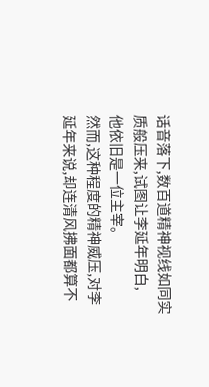话音落下,数百道精神视线如同实质般压来,试图让李延年明白,
他依旧是一位主宰。
然而,这种程度的精神威压,对李延年来说,却连清风拂面都算不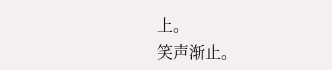上。
笑声渐止。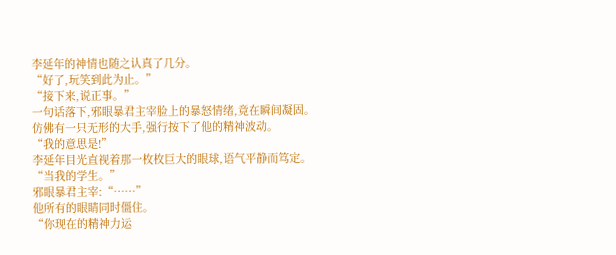李延年的神情也随之认真了几分。
“好了,玩笑到此为止。”
“接下来,说正事。”
一句话落下,邪眼暴君主宰脸上的暴怒情绪,竟在瞬间凝固。
仿佛有一只无形的大手,强行按下了他的精神波动。
“我的意思是!”
李延年目光直视着那一枚枚巨大的眼球,语气平静而笃定。
“当我的学生。”
邪眼暴君主宰:“……”
他所有的眼睛同时僵住。
“你现在的精神力运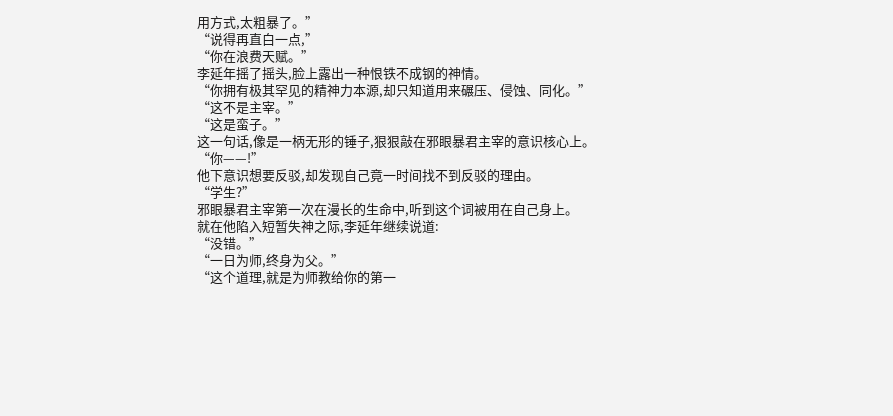用方式,太粗暴了。”
“说得再直白一点,”
“你在浪费天赋。”
李延年摇了摇头,脸上露出一种恨铁不成钢的神情。
“你拥有极其罕见的精神力本源,却只知道用来碾压、侵蚀、同化。”
“这不是主宰。”
“这是蛮子。”
这一句话,像是一柄无形的锤子,狠狠敲在邪眼暴君主宰的意识核心上。
“你——!”
他下意识想要反驳,却发现自己竟一时间找不到反驳的理由。
“学生?”
邪眼暴君主宰第一次在漫长的生命中,听到这个词被用在自己身上。
就在他陷入短暂失神之际,李延年继续说道:
“没错。”
“一日为师,终身为父。”
“这个道理,就是为师教给你的第一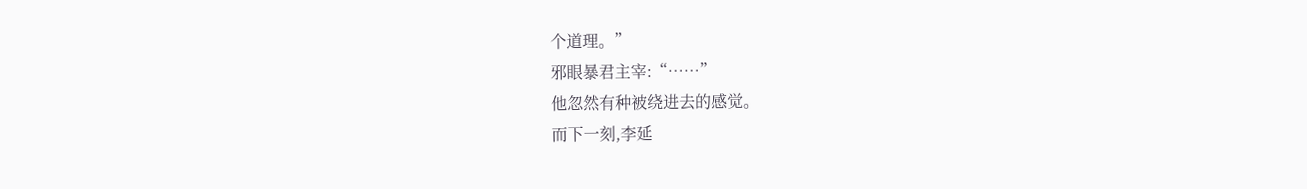个道理。”
邪眼暴君主宰:“……”
他忽然有种被绕进去的感觉。
而下一刻,李延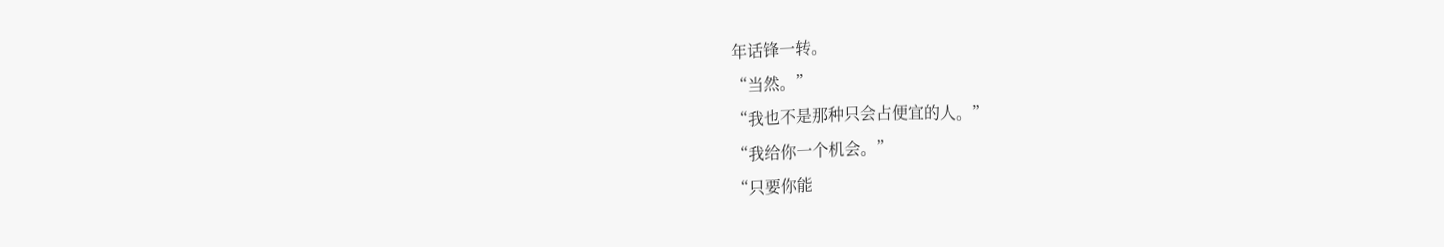年话锋一转。
“当然。”
“我也不是那种只会占便宜的人。”
“我给你一个机会。”
“只要你能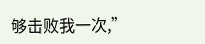够击败我一次,”